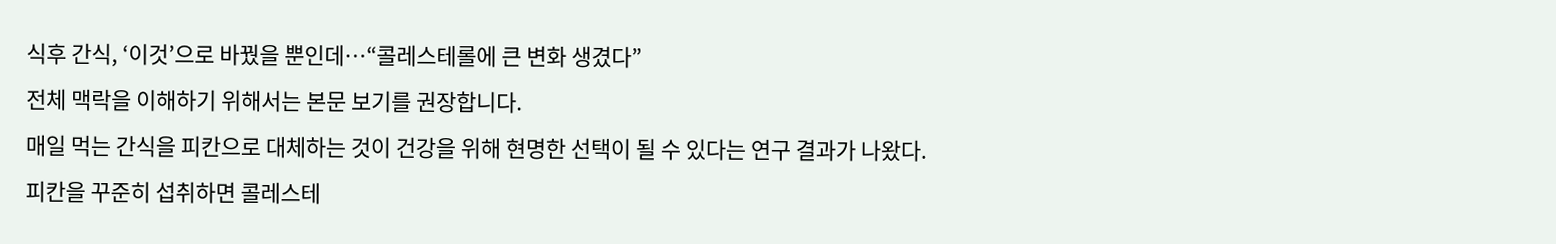식후 간식, ‘이것’으로 바꿨을 뿐인데…“콜레스테롤에 큰 변화 생겼다”
전체 맥락을 이해하기 위해서는 본문 보기를 권장합니다.
매일 먹는 간식을 피칸으로 대체하는 것이 건강을 위해 현명한 선택이 될 수 있다는 연구 결과가 나왔다.
피칸을 꾸준히 섭취하면 콜레스테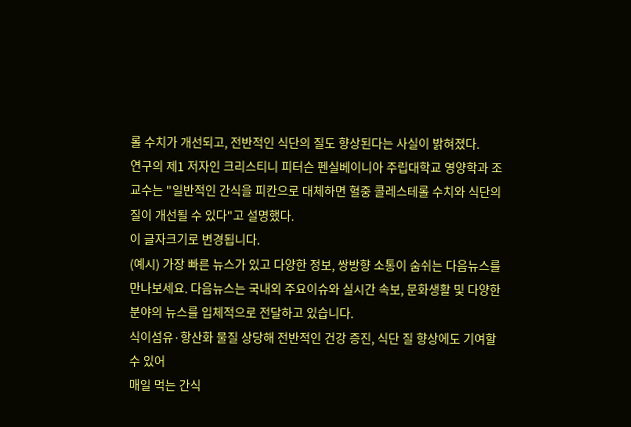롤 수치가 개선되고, 전반적인 식단의 질도 향상된다는 사실이 밝혀졌다.
연구의 제1 저자인 크리스티니 피터슨 펜실베이니아 주립대학교 영양학과 조교수는 "일반적인 간식을 피칸으로 대체하면 혈중 콜레스테롤 수치와 식단의 질이 개선될 수 있다"고 설명했다.
이 글자크기로 변경됩니다.
(예시) 가장 빠른 뉴스가 있고 다양한 정보, 쌍방향 소통이 숨쉬는 다음뉴스를 만나보세요. 다음뉴스는 국내외 주요이슈와 실시간 속보, 문화생활 및 다양한 분야의 뉴스를 입체적으로 전달하고 있습니다.
식이섬유·항산화 물질 상당해 전반적인 건강 증진, 식단 질 향상에도 기여할 수 있어
매일 먹는 간식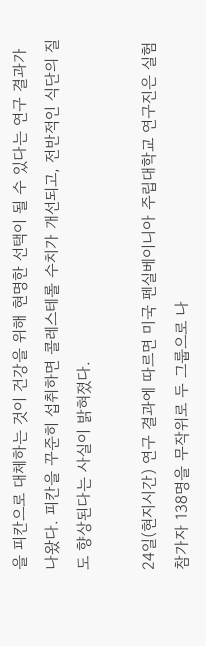을 피칸으로 대체하는 것이 건강을 위해 현명한 선택이 될 수 있다는 연구 결과가 나왔다. 피칸을 꾸준히 섭취하면 콜레스테롤 수치가 개선되고, 전반적인 식단의 질도 향상된다는 사실이 밝혀졌다.

24일(현지시간) 연구 결과에 따르면 미국 펜실베이니아 주립대학교 연구진은 실험 참가자 138명을 무작위로 두 그룹으로 나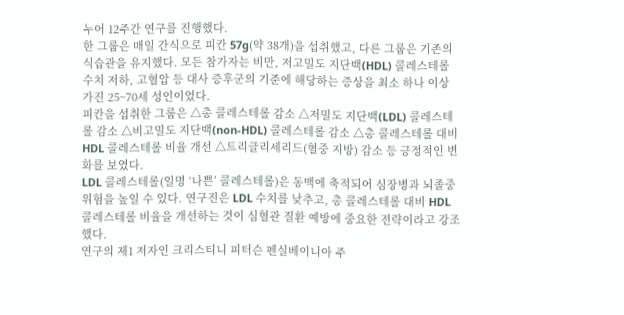누어 12주간 연구를 진행했다.
한 그룹은 매일 간식으로 피칸 57g(약 38개)을 섭취했고, 다른 그룹은 기존의 식습관을 유지했다. 모든 참가자는 비만, 저고밀도 지단백(HDL) 콜레스테롤 수치 저하, 고혈압 등 대사 증후군의 기준에 해당하는 증상을 최소 하나 이상 가진 25~70세 성인이었다.
피칸을 섭취한 그룹은 △총 콜레스테롤 감소 △저밀도 지단백(LDL) 콜레스테롤 감소 △비고밀도 지단백(non-HDL) 콜레스테롤 감소 △총 콜레스테롤 대비 HDL 콜레스테롤 비율 개선 △트리글리세리드(혈중 지방) 감소 등 긍정적인 변화를 보였다.
LDL 콜레스테롤(일명 ‘나쁜’ 콜레스테롤)은 동맥에 축적되어 심장병과 뇌졸중 위험을 높일 수 있다. 연구진은 LDL 수치를 낮추고, 총 콜레스테롤 대비 HDL 콜레스테롤 비율을 개선하는 것이 심혈관 질환 예방에 중요한 전략이라고 강조했다.
연구의 제1 저자인 크리스티니 피터슨 펜실베이니아 주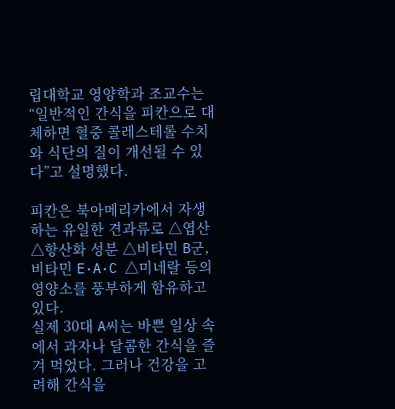립대학교 영양학과 조교수는 “일반적인 간식을 피칸으로 대체하면 혈중 콜레스테롤 수치와 식단의 질이 개선될 수 있다”고 설명했다.

피칸은 북아메리카에서 자생하는 유일한 견과류로 △엽산 △항산화 성분 △비타민 B군, 비타민 E·A·C △미네랄 등의 영양소를 풍부하게 함유하고 있다.
실제 30대 A씨는 바쁜 일상 속에서 과자나 달콤한 간식을 즐겨 먹었다. 그러나 건강을 고려해 간식을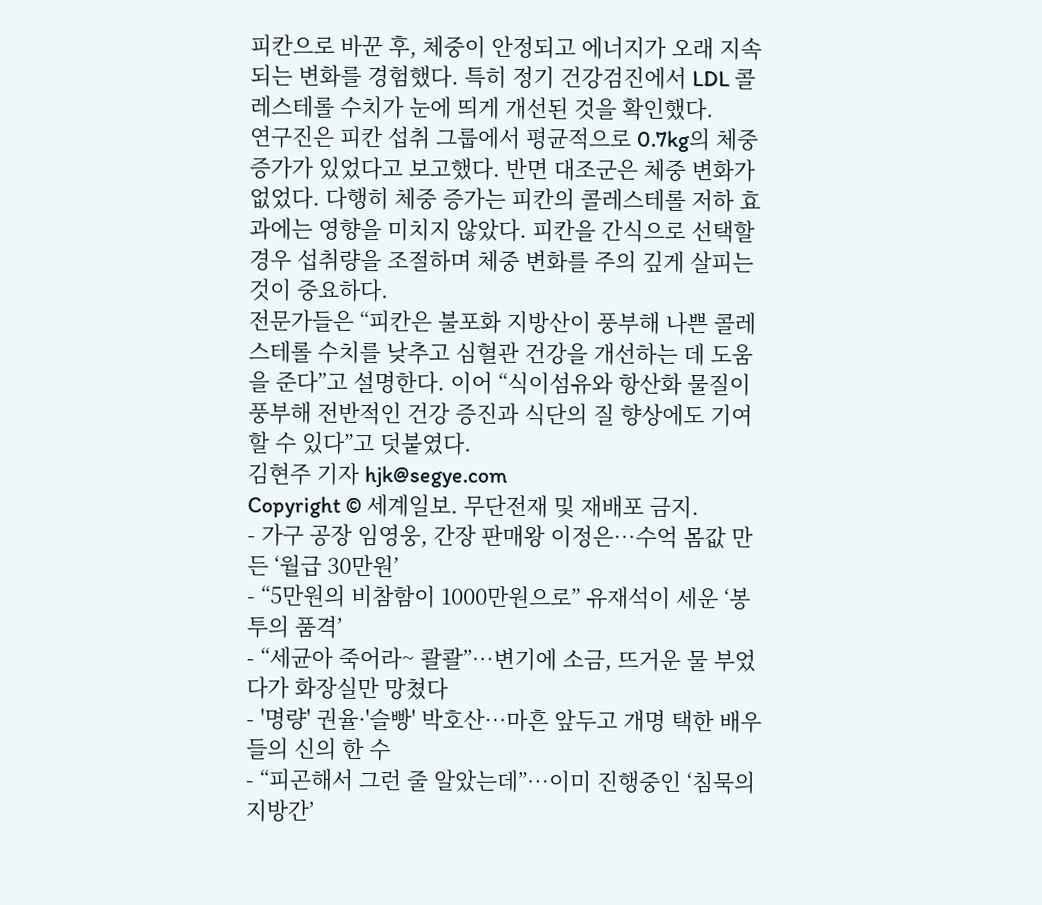피칸으로 바꾼 후, 체중이 안정되고 에너지가 오래 지속되는 변화를 경험했다. 특히 정기 건강검진에서 LDL 콜레스테롤 수치가 눈에 띄게 개선된 것을 확인했다.
연구진은 피칸 섭취 그룹에서 평균적으로 0.7kg의 체중 증가가 있었다고 보고했다. 반면 대조군은 체중 변화가 없었다. 다행히 체중 증가는 피칸의 콜레스테롤 저하 효과에는 영향을 미치지 않았다. 피칸을 간식으로 선택할 경우 섭취량을 조절하며 체중 변화를 주의 깊게 살피는 것이 중요하다.
전문가들은 “피칸은 불포화 지방산이 풍부해 나쁜 콜레스테롤 수치를 낮추고 심혈관 건강을 개선하는 데 도움을 준다”고 설명한다. 이어 “식이섬유와 항산화 물질이 풍부해 전반적인 건강 증진과 식단의 질 향상에도 기여할 수 있다”고 덧붙였다.
김현주 기자 hjk@segye.com
Copyright © 세계일보. 무단전재 및 재배포 금지.
- 가구 공장 임영웅, 간장 판매왕 이정은…수억 몸값 만든 ‘월급 30만원’
- “5만원의 비참함이 1000만원으로” 유재석이 세운 ‘봉투의 품격’
- “세균아 죽어라~ 콸콸”…변기에 소금, 뜨거운 물 부었다가 화장실만 망쳤다
- '명량' 권율·'슬빵' 박호산…마흔 앞두고 개명 택한 배우들의 신의 한 수
- “피곤해서 그런 줄 알았는데”…이미 진행중인 ‘침묵의 지방간’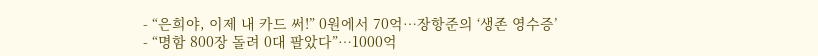- “은희야, 이제 내 카드 써!” 0원에서 70억…장항준의 ‘생존 영수증’
- “명함 800장 돌려 0대 팔았다”…1000억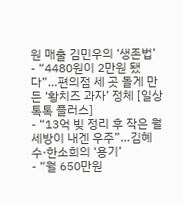원 매출 김민우의 ‘생존법’
- “4480원이 2만원 됐다”…편의점 세 곳 돌게 만든 ‘황치즈 과자’ 정체 [일상톡톡 플러스]
- “13억 빚 정리 후 작은 월세방이 내겐 우주”…김혜수·한소희의 ‘용기’
- “월 650만원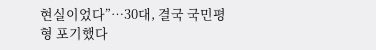현실이었다”…30대, 결국 국민평형 포기했다